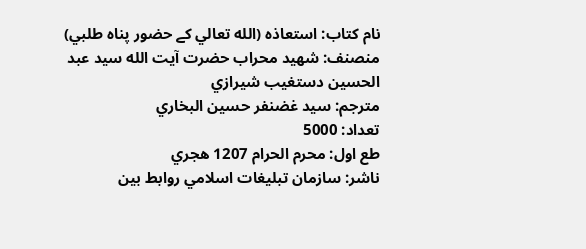نام كتاب: استعاذه (الله تعالي كے حضور پناه طلبي)
منصنف: شهيد محراب حضرت آيت الله سيد عبد الحسين دستغيب شيرازي
مترجم: سيد غضنفر حسين البخاري
تعداد: 5000
طع اول: محرم الحرام 1207 هجري
ناشر: سازمان تبليغات اسلامي روابط بين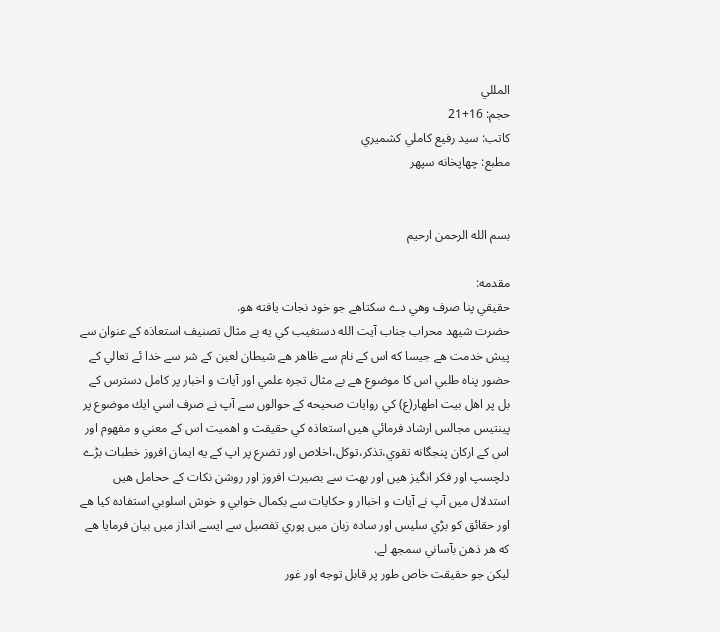المللي
حجم: 16+21
كاتب: سيد رفيع كاملي كشميري
مطبع: چهاپخانه سپهر


بسم الله الرحمن ارحيم

مقدمه:
حقيقي پنا صرف وهي دے سكتاهے جو خود نجات يافته هو.
حضرت شيهد محراب جناب آيت الله دستغيب كي يه بے مثال تصنيف استعاذه كے عنوان سے پيش خدمت هے جيسا كه اس كے نام سے ظاهر هے شيطان لعين كے شر سے خدا ئے تعالي كے حضور پناه طلبي اس كا موضوع هے بے مثال تجره علمي اور آيات و اخبار پر كامل دسترس كے بل پر اهل بيت اطهار(ع) كي روايات صحيحه كے حوالوں سے آپ نے صرف اسي ايك موضوع پر پينتيس مجالس ارشاد فرمائي هيں استعاذه كي حقيقت و اهميت اس كے معني و مفهوم اور اس كے اركان پنجگانه تقوي،تذكر،توكل،اخلاص اور تضرع پر اپ كے يه ايمان افروز خطبات بڑے دلچسپ اور فكر انگيز هيں اور بهت سے بصيرت افروز اور روشن نكات كے ححامل هيں استدلال ميں آپ نے آيات و اخباار و حكايات سے بكمال خوابي و خوش اسلوبي استفاده كيا هے اور حقائق كو بڑي سليس اور ساده زبان ميں پوري تفصيل سے ايسے انداز ميں بيان فرمايا هے كه هر ذهن بآساني سمجھ لے.
ليكن جو حقيقت خاص طور پر قابل توجه اور غور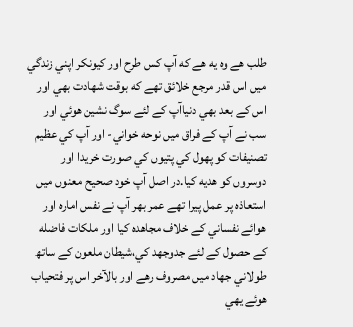طلب هے وه يه هے كه آپ كس طرح اور كيونكر اپني زندگي ميں اس قدر مرجع خلائق تھے كه بوقت شهادت بھي اور اس كے بعد بھي دنياآپ كے لئے سوگ نشين هوئي اور سب نے آپ كے فراق ميں نوحه خواني- اور آپ كي عظيم تصنيفات كو پھول كي پتيوں كي صورت خريدا اور دوسروں كو هديه كيا.در اصل آپ خود صحيح معنوں ميں استعاذه پر عمل پيرا تھے عمر بھر آپ نے نفس اماره اور هوائے نفساني كے خلاف مجاهده كيا اور ملكات فاضله كے حصول كے لئے جدوجهد كي،شيطان ملعون كے ساتھ طولاني جهاد ميں مصروف رهے اور بالآخر اس پر فتحياب هوئے يهي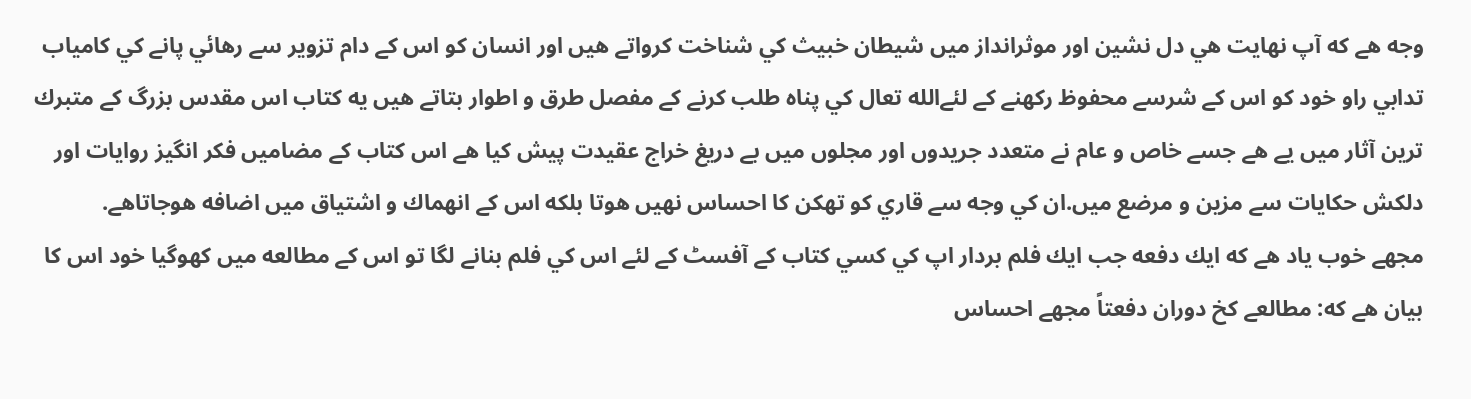وجه هے كه آپ نهايت هي دل نشين اور موثرانداز ميں شيطان خبيث كي شناخت كرواتے هيں اور انسان كو اس كے دام تزوير سے رهائي پانے كي كامياب تدابي راو خود كو اس كے شرسے محفوظ ركھنے كے لئےالله تعال كي پناه طلب كرنے كے مفصل طرق و اطوار بتاتے هيں يه كتاب اس مقدس بزرگ كے متبرك ترين آثار ميں يے هے جسے خاص و عام نے متعدد جريدوں اور مجلوں ميں بے دريغ خراج عقيدت پيش كيا هے اس كتاب كے مضاميں فكر انگيز روايات اور دلكش حكايات سے مزين و مرضع ميں.ان كي وجه سے قاري كو تھكن كا احساس نهيں هوتا بلكه اس كے انهماك و اشتياق ميں اضافه هوجاتاهے.
مجھے خوب ياد هے كه ايك دفعه جب ايك فلم بردار اپ كي كسي كتاب كے آفسٹ كے لئے اس كي فلم بنانے لگا تو اس كے مطالعه ميں كھوگيا خود اس كا بيان هے كه: مطالعے كخ دوران دفعتاً مجھے احساس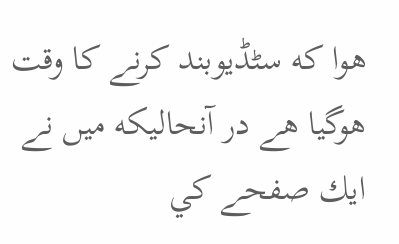هوا كه سٹڈيوبند كرنے كا وقت هوگيا هے در آنحاليكه ميں نے ايك صفحے كي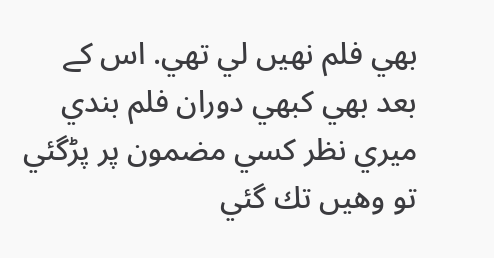بھي فلم نهيں لي تھي. اس كے بعد بھي كبھي دوران فلم بندي ميري نظر كسي مضمون پر پڑگئي تو وهيں تك گئي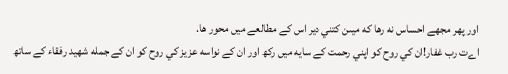اور پھر مجھے احساس نه رها كه ميںن كتني دير اس كے مطالعے ميں محور ها.
اےت رب غفار!ان كي روح كو اپني رحمت كے سايه ميں ركھ اور ان كے نواسه عزيز كي روح كو ان كے جمله شهيد رفقاء كے ساتھ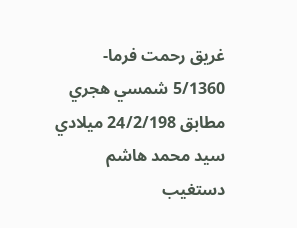غريق رحمت فرما-
5/1360 شمسي هجري
مطابق 24/2/198 ميلادي
سيد محمد هاشم دستغيب